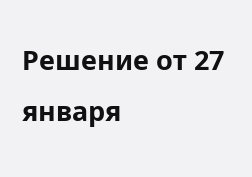Решение от 27 января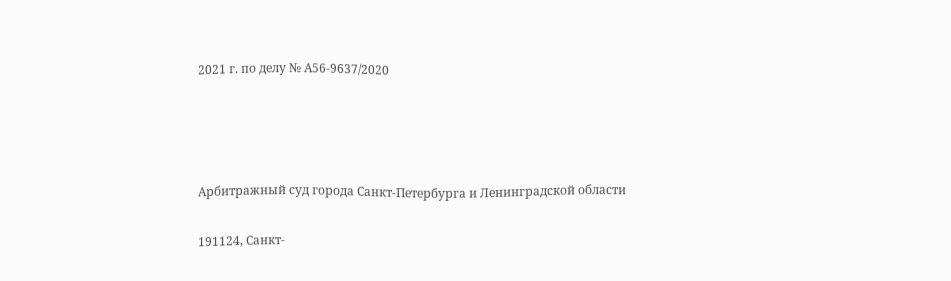2021 г. по делу № А56-9637/2020




Арбитражный суд города Санкт-Петербурга и Ленинградской области

191124, Санкт-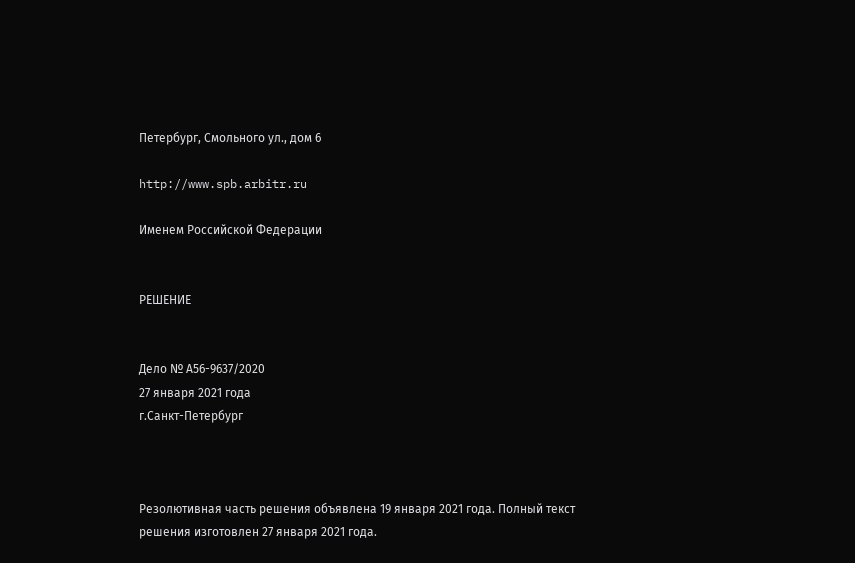Петербург, Смольного ул., дом 6

http://www.spb.arbitr.ru

Именем Российской Федерации


РЕШЕНИЕ


Дело № А56-9637/2020
27 января 2021 года
г.Санкт-Петербург



Резолютивная часть решения объявлена 19 января 2021 года. Полный текст решения изготовлен 27 января 2021 года.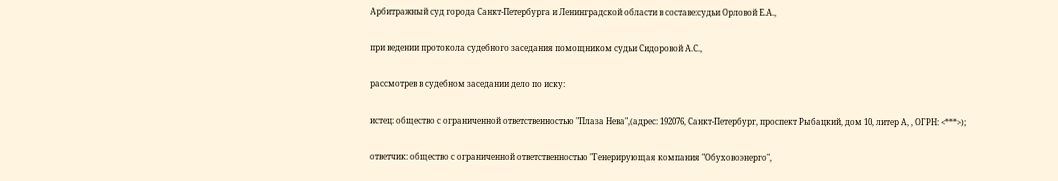Арбитражный суд города Санкт-Петербурга и Ленинградской области в составе:судьи Орловой Е.А.,

при ведении протокола судебного заседания помощником судьи Сидоровой А.С.,

рассмотрев в судебном заседании дело по иску:

истец: общество с ограниченной ответственностью "Плаза Нева",(адрес: 192076, Санкт-Петербург, проспект Рыбацкий, дом 10, литер А, , ОГРН: <***>);

ответчик: общество с ограниченной ответственностью "Генерирующая компания "Обуховоэнерго",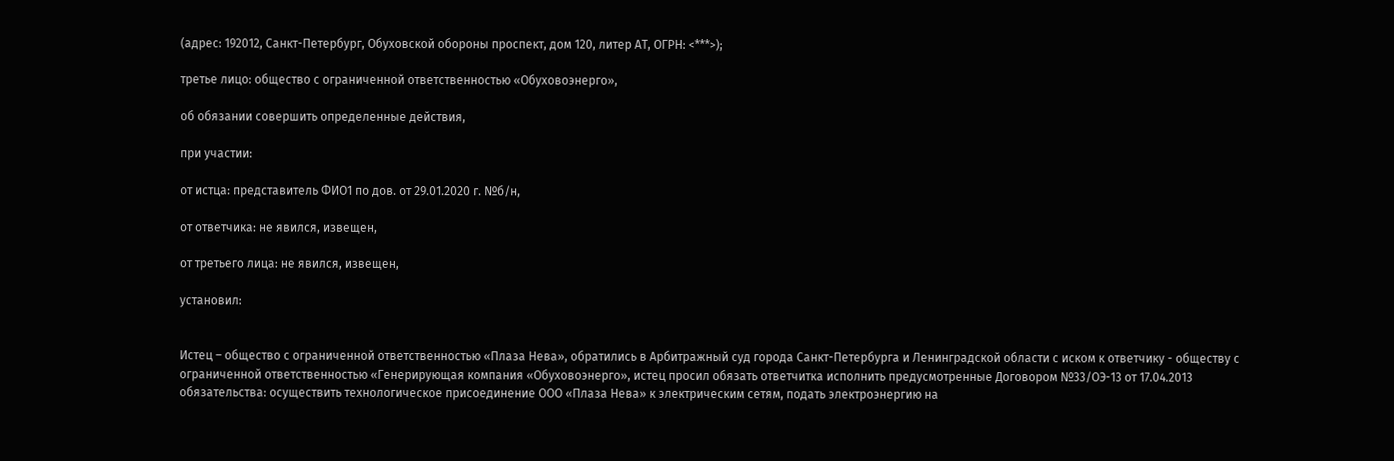(адрес: 192012, Санкт-Петербург, Обуховской обороны проспект, дом 120, литер АТ, ОГРН: <***>);

третье лицо: общество с ограниченной ответственностью «Обуховоэнерго»,

об обязании совершить определенные действия,

при участии:

от истца: представитель ФИО1 по дов. от 29.01.2020 г. №б/н,

от ответчика: не явился, извещен,

от третьего лица: не явился, извещен,

установил:


Истец – общество с ограниченной ответственностью «Плаза Нева», обратились в Арбитражный суд города Санкт-Петербурга и Ленинградской области с иском к ответчику - обществу с ограниченной ответственностью «Генерирующая компания «Обуховоэнерго», истец просил обязать ответчитка исполнить предусмотренные Договором №33/ОЭ-13 от 17.04.2013 обязательства: осуществить технологическое присоединение ООО «Плаза Нева» к электрическим сетям, подать электроэнергию на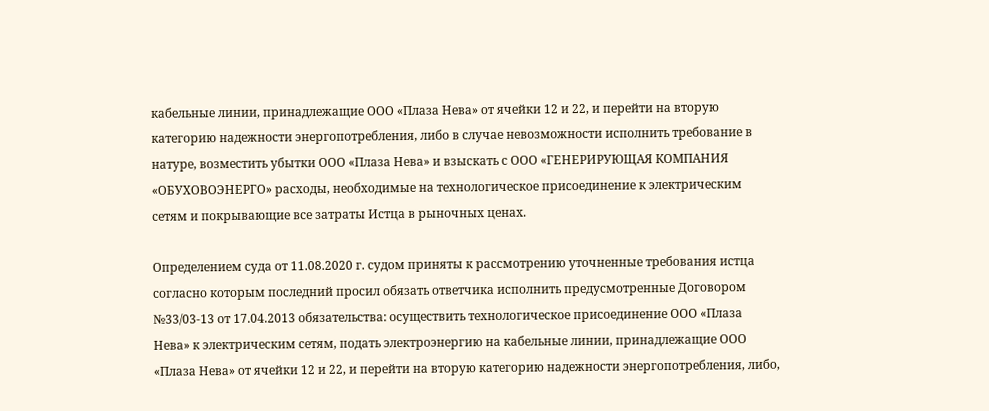кабельные линии, принадлежащие ООО «Плаза Нева» от ячейки 12 и 22, и перейти на вторую категорию надежности энергопотребления, либо в случае невозможности исполнить требование в натуре, возместить убытки ООО «Плаза Нева» и взыскать с ООО «ГЕНЕРИРУЮЩАЯ КОМПАНИЯ «ОБУХОВОЭНЕРГО» расходы, необходимые на технологическое присоединение к электрическим сетям и покрывающие все затраты Истца в рыночных ценах.

Определением суда от 11.08.2020 г. судом приняты к рассмотрению уточненные требования истца согласно которым последний просил обязать ответчика исполнить предусмотренные Договором №33/03-13 от 17.04.2013 обязательства: осуществить технологическое присоединение ООО «Плаза Нева» к электрическим сетям, подать электроэнергию на кабельные линии, принадлежащие ООО «Плаза Нева» от ячейки 12 и 22, и перейти на вторую категорию надежности энергопотребления, либо,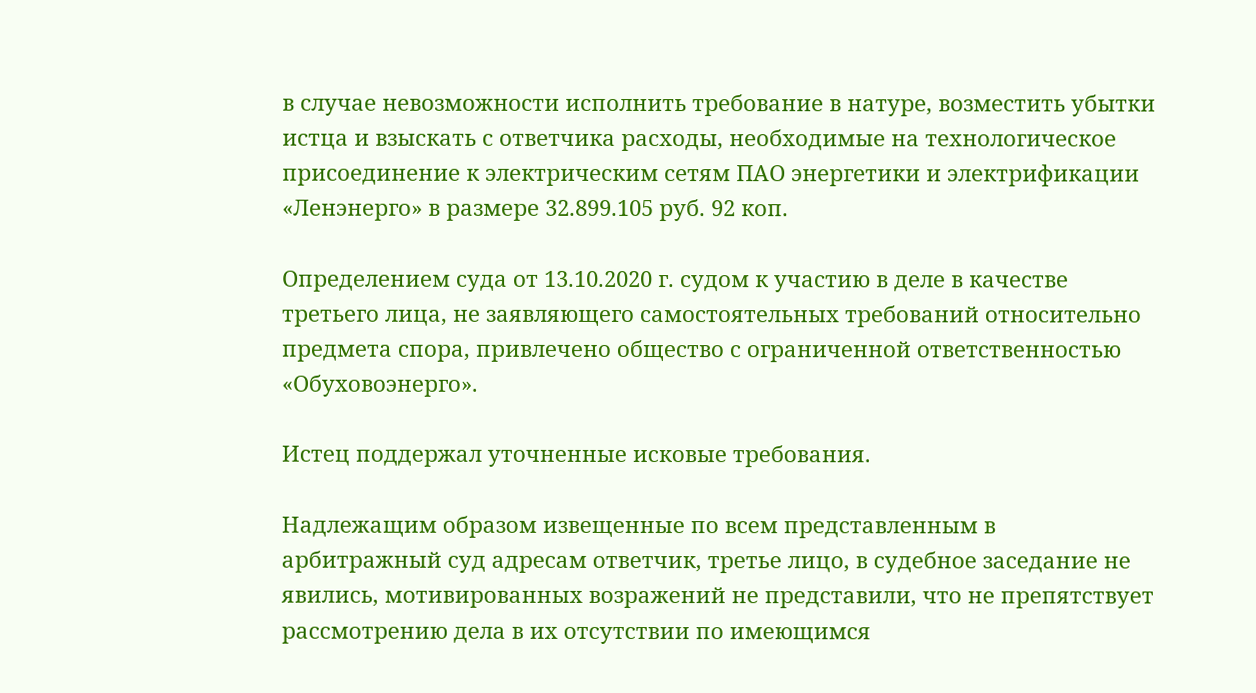в случае невозможности исполнить требование в натуре, возместить убытки истца и взыскать с ответчика расходы, необходимые на технологическое присоединение к электрическим сетям ПАО энергетики и электрификации «Ленэнерго» в размере 32.899.105 руб. 92 коп.

Определением суда от 13.10.2020 г. судом к участию в деле в качестве третьего лица, не заявляющего самостоятельных требований относительно предмета спора, привлечено общество с ограниченной ответственностью «Обуховоэнерго».

Истец поддержал уточненные исковые требования.

Надлежащим образом извещенные по всем представленным в арбитражный суд адресам ответчик, третье лицо, в судебное заседание не явились, мотивированных возражений не представили, что не препятствует рассмотрению дела в их отсутствии по имеющимся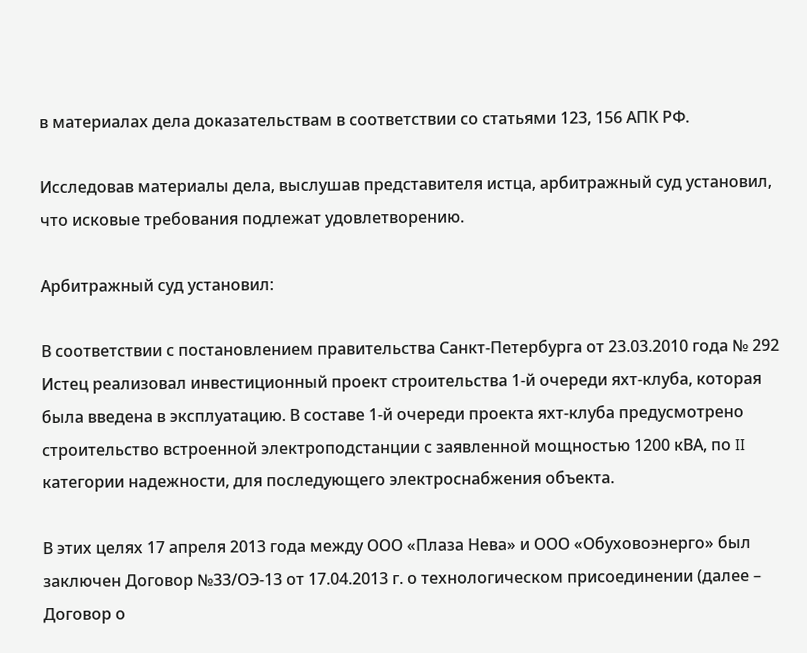в материалах дела доказательствам в соответствии со статьями 123, 156 АПК РФ.

Исследовав материалы дела, выслушав представителя истца, арбитражный суд установил, что исковые требования подлежат удовлетворению.

Арбитражный суд установил:

В соответствии с постановлением правительства Санкт-Петербурга от 23.03.2010 года № 292 Истец реализовал инвестиционный проект строительства 1-й очереди яхт-клуба, которая была введена в эксплуатацию. В составе 1-й очереди проекта яхт-клуба предусмотрено строительство встроенной электроподстанции с заявленной мощностью 1200 кВА, по II категории надежности, для последующего электроснабжения объекта.

В этих целях 17 апреля 2013 года между ООО «Плаза Нева» и ООО «Обуховоэнерго» был заключен Договор №33/ОЭ-13 от 17.04.2013 г. о технологическом присоединении (далее – Договор о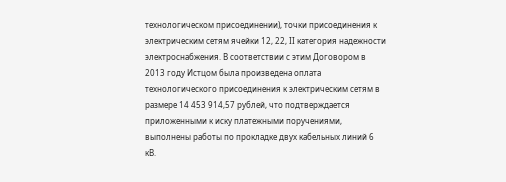технологическом присоединении), точки присоединения к электрическим сетям ячейки 12, 22, II категория надежности электроснабжения. В соответствии с этим Договором в 2013 году Истцом была произведена оплата технологического присоединения к электрическим сетям в размере 14 453 914,57 рублей, что подтверждается приложенными к иску платежными поручениями, выполнены работы по прокладке двух кабельных линий 6 кВ.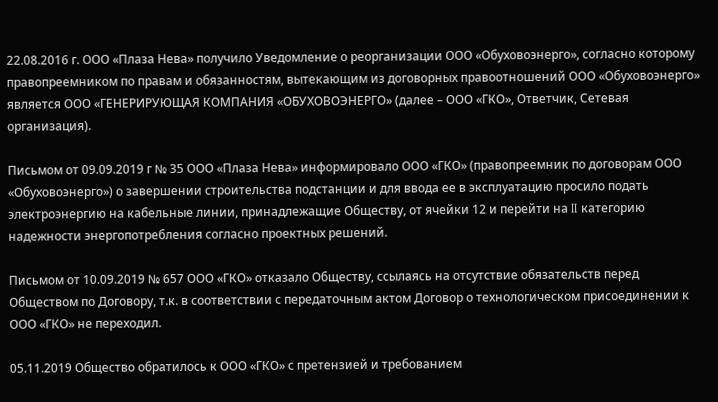22.08.2016 г. ООО «Плаза Нева» получило Уведомление о реорганизации ООО «Обуховоэнерго», согласно которому правопреемником по правам и обязанностям, вытекающим из договорных правоотношений ООО «Обуховоэнерго» является ООО «ГЕНЕРИРУЮЩАЯ КОМПАНИЯ «ОБУХОВОЭНЕРГО» (далее – ООО «ГКО», Ответчик, Сетевая организация).

Письмом от 09.09.2019 г № 35 ООО «Плаза Нева» информировало ООО «ГКО» (правопреемник по договорам ООО «Обуховоэнерго») о завершении строительства подстанции и для ввода ее в эксплуатацию просило подать электроэнергию на кабельные линии, принадлежащие Обществу, от ячейки 12 и перейти на II категорию надежности энергопотребления согласно проектных решений.

Письмом от 10.09.2019 № 657 ООО «ГКО» отказало Обществу, ссылаясь на отсутствие обязательств перед Обществом по Договору, т.к. в соответствии с передаточным актом Договор о технологическом присоединении к ООО «ГКО» не переходил.

05.11.2019 Общество обратилось к ООО «ГКО» с претензией и требованием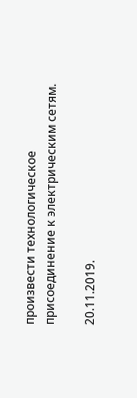произвести технологическое присоединение к электрическим сетям.

20.11.2019.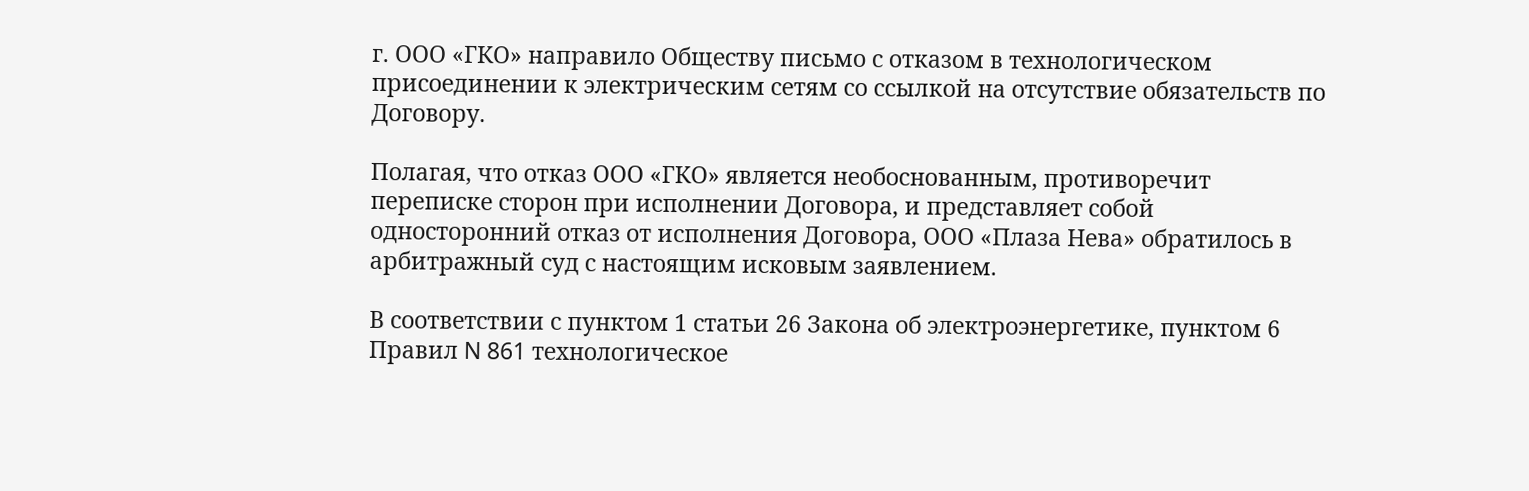г. ООО «ГКО» направило Обществу письмо с отказом в технологическом присоединении к электрическим сетям со ссылкой на отсутствие обязательств по Договору.

Полагая, что отказ ООО «ГКО» является необоснованным, противоречит переписке сторон при исполнении Договора, и представляет собой односторонний отказ от исполнения Договора, ООО «Плаза Нева» обратилось в арбитражный суд с настоящим исковым заявлением.

В соответствии с пунктом 1 статьи 26 Закона об электроэнергетике, пунктом 6 Правил N 861 технологическое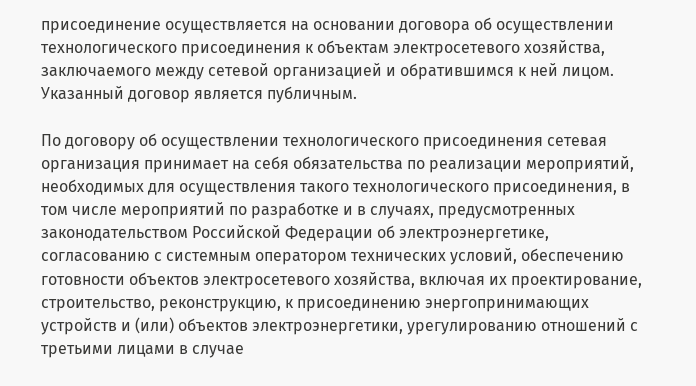присоединение осуществляется на основании договора об осуществлении технологического присоединения к объектам электросетевого хозяйства, заключаемого между сетевой организацией и обратившимся к ней лицом. Указанный договор является публичным.

По договору об осуществлении технологического присоединения сетевая организация принимает на себя обязательства по реализации мероприятий, необходимых для осуществления такого технологического присоединения, в том числе мероприятий по разработке и в случаях, предусмотренных законодательством Российской Федерации об электроэнергетике, согласованию с системным оператором технических условий, обеспечению готовности объектов электросетевого хозяйства, включая их проектирование, строительство, реконструкцию, к присоединению энергопринимающих устройств и (или) объектов электроэнергетики, урегулированию отношений с третьими лицами в случае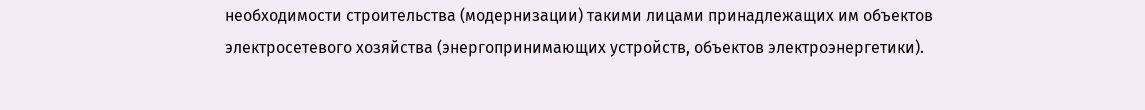необходимости строительства (модернизации) такими лицами принадлежащих им объектов электросетевого хозяйства (энергопринимающих устройств, объектов электроэнергетики).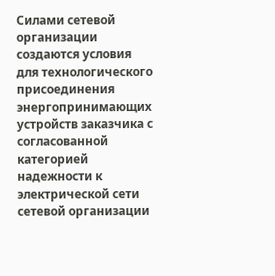Силами сетевой организации создаются условия для технологического присоединения энергопринимающих устройств заказчика с согласованной категорией надежности к электрической сети сетевой организации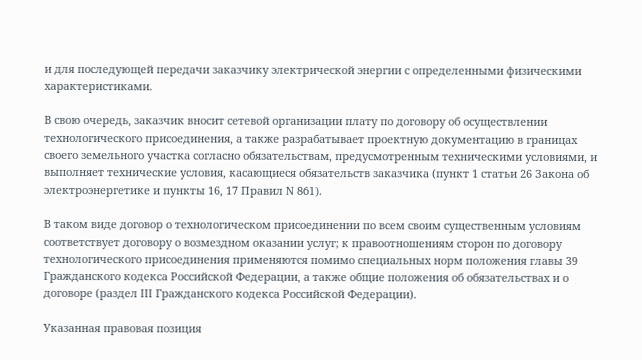и для последующей передачи заказчику электрической энергии с определенными физическими характеристиками.

В свою очередь, заказчик вносит сетевой организации плату по договору об осуществлении технологического присоединения, а также разрабатывает проектную документацию в границах своего земельного участка согласно обязательствам, предусмотренным техническими условиями, и выполняет технические условия, касающиеся обязательств заказчика (пункт 1 статьи 26 Закона об электроэнергетике и пункты 16, 17 Правил N 861).

В таком виде договор о технологическом присоединении по всем своим существенным условиям соответствует договору о возмездном оказании услуг; к правоотношениям сторон по договору технологического присоединения применяются помимо специальных норм положения главы 39 Гражданского кодекса Российской Федерации, а также общие положения об обязательствах и о договоре (раздел III Гражданского кодекса Российской Федерации).

Указанная правовая позиция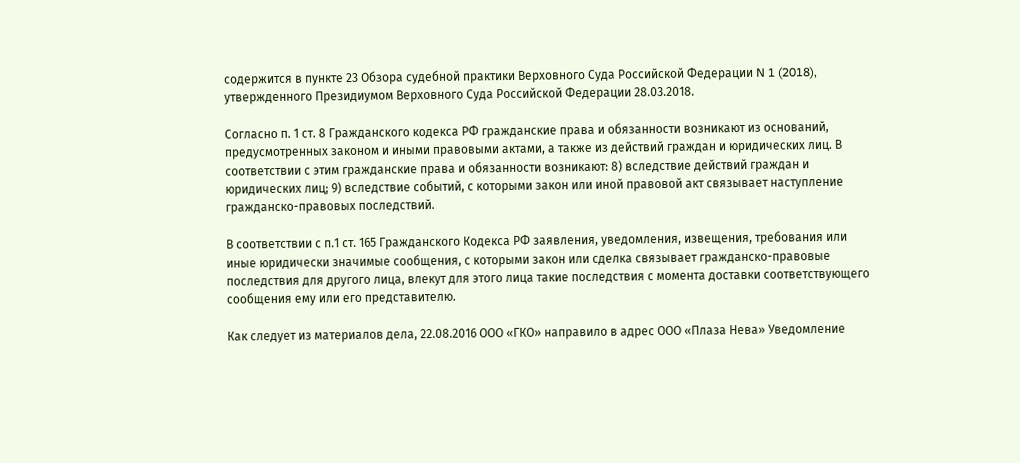содержится в пункте 23 Обзора судебной практики Верховного Суда Российской Федерации N 1 (2018), утвержденного Президиумом Верховного Суда Российской Федерации 28.03.2018.

Согласно п. 1 ст. 8 Гражданского кодекса РФ гражданские права и обязанности возникают из оснований, предусмотренных законом и иными правовыми актами, а также из действий граждан и юридических лиц. В соответствии с этим гражданские права и обязанности возникают: 8) вследствие действий граждан и юридических лиц; 9) вследствие событий, с которыми закон или иной правовой акт связывает наступление гражданско-правовых последствий.

В соответствии с п.1 ст. 165 Гражданского Кодекса РФ заявления, уведомления, извещения, требования или иные юридически значимые сообщения, с которыми закон или сделка связывает гражданско-правовые последствия для другого лица, влекут для этого лица такие последствия с момента доставки соответствующего сообщения ему или его представителю.

Как следует из материалов дела, 22.08.2016 ООО «ГКО» направило в адрес ООО «Плаза Нева» Уведомление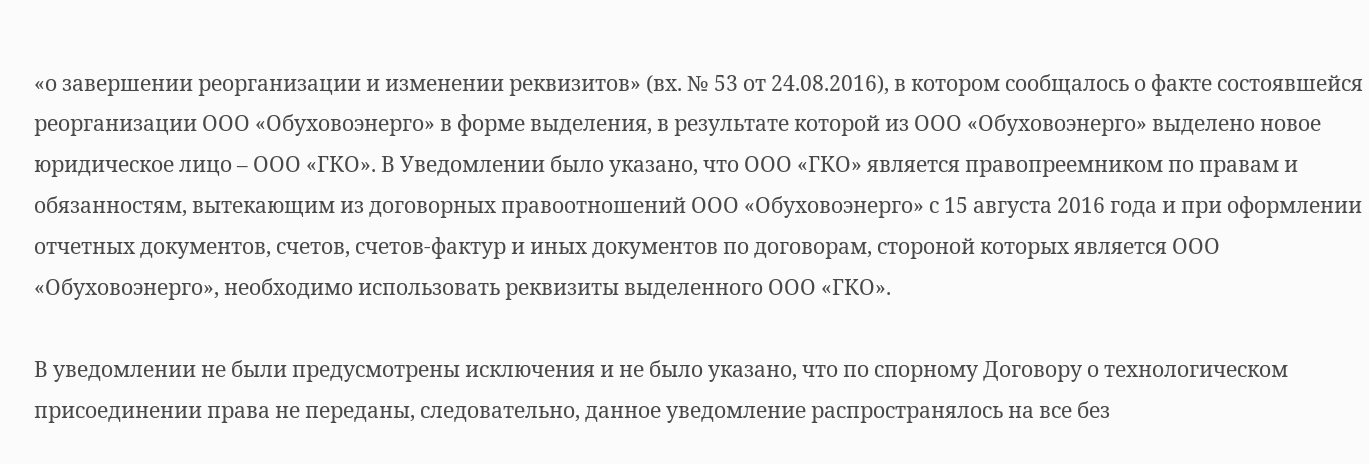«о завершении реорганизации и изменении реквизитов» (вх. № 53 от 24.08.2016), в котором сообщалось о факте состоявшейся реорганизации ООО «Обуховоэнерго» в форме выделения, в результате которой из ООО «Обуховоэнерго» выделено новое юридическое лицо – ООО «ГКО». В Уведомлении было указано, что ООО «ГКО» является правопреемником по правам и обязанностям, вытекающим из договорных правоотношений ООО «Обуховоэнерго» с 15 августа 2016 года и при оформлении отчетных документов, счетов, счетов-фактур и иных документов по договорам, стороной которых является ООО «Обуховоэнерго», необходимо использовать реквизиты выделенного ООО «ГКО».

В уведомлении не были предусмотрены исключения и не было указано, что по спорному Договору о технологическом присоединении права не переданы, следовательно, данное уведомление распространялось на все без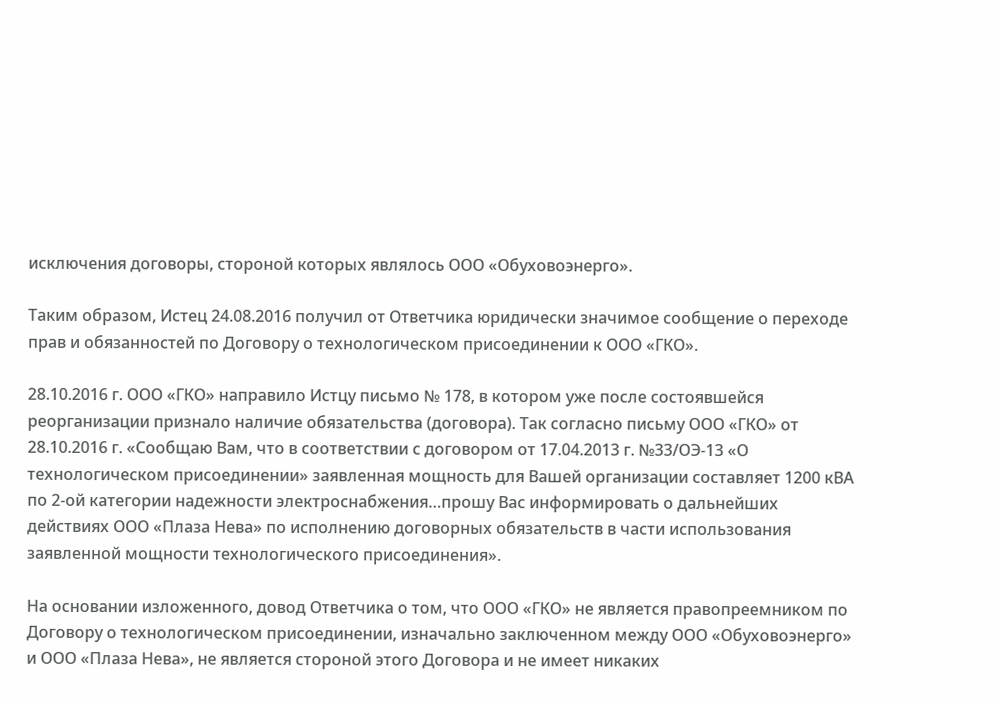исключения договоры, стороной которых являлось ООО «Обуховоэнерго».

Таким образом, Истец 24.08.2016 получил от Ответчика юридически значимое сообщение о переходе прав и обязанностей по Договору о технологическом присоединении к ООО «ГКО».

28.10.2016 г. ООО «ГКО» направило Истцу письмо № 178, в котором уже после состоявшейся реорганизации признало наличие обязательства (договора). Так согласно письму ООО «ГКО» от 28.10.2016 г. «Сообщаю Вам, что в соответствии с договором от 17.04.2013 г. №33/ОЭ-13 «О технологическом присоединении» заявленная мощность для Вашей организации составляет 1200 кВА по 2-ой категории надежности электроснабжения…прошу Вас информировать о дальнейших действиях ООО «Плаза Нева» по исполнению договорных обязательств в части использования заявленной мощности технологического присоединения».

На основании изложенного, довод Ответчика о том, что ООО «ГКО» не является правопреемником по Договору о технологическом присоединении, изначально заключенном между ООО «Обуховоэнерго» и ООО «Плаза Нева», не является стороной этого Договора и не имеет никаких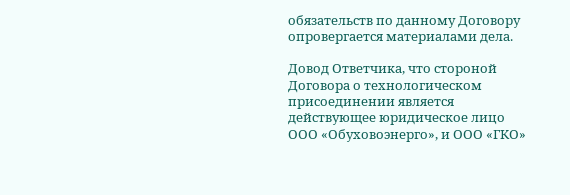обязательств по данному Договору опровергается материалами дела.

Довод Ответчика, что стороной Договора о технологическом присоединении является действующее юридическое лицо ООО «Обуховоэнерго», и ООО «ГКО»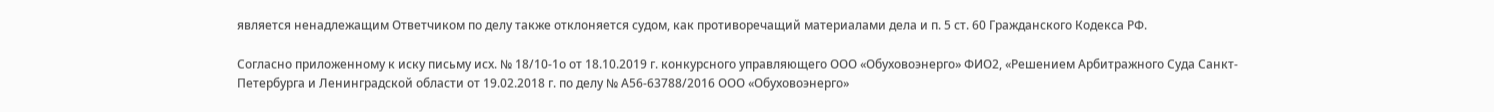является ненадлежащим Ответчиком по делу также отклоняется судом, как противоречащий материалами дела и п. 5 ст. 60 Гражданского Кодекса РФ.

Согласно приложенному к иску письму исх. № 18/10-1о от 18.10.2019 г. конкурсного управляющего ООО «Обуховоэнерго» ФИО2, «Решением Арбитражного Суда Санкт-Петербурга и Ленинградской области от 19.02.2018 г. по делу № А56-63788/2016 ООО «Обуховоэнерго»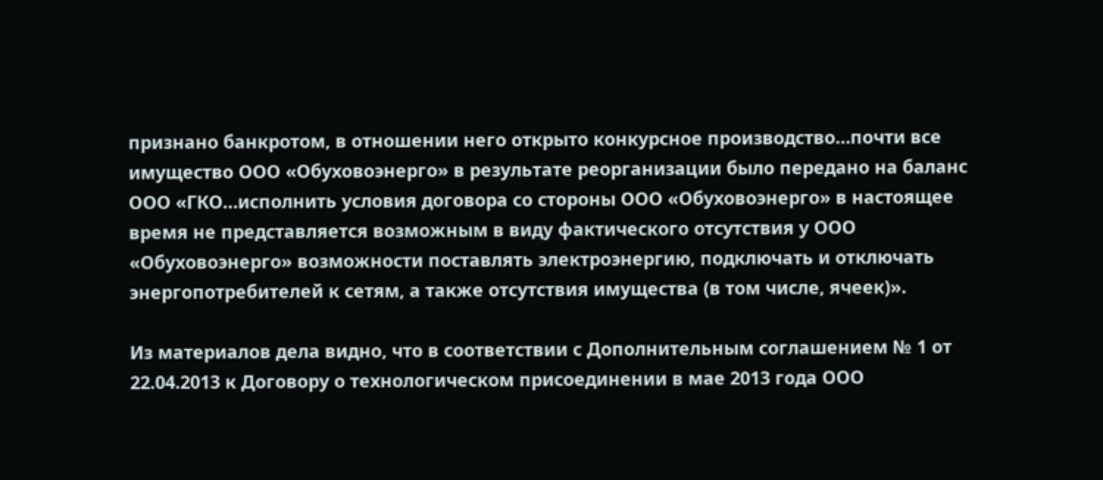признано банкротом, в отношении него открыто конкурсное производство…почти все имущество ООО «Обуховоэнерго» в результате реорганизации было передано на баланс ООО «ГКО…исполнить условия договора со стороны ООО «Обуховоэнерго» в настоящее время не представляется возможным в виду фактического отсутствия у ООО «Обуховоэнерго» возможности поставлять электроэнергию, подключать и отключать энергопотребителей к сетям, а также отсутствия имущества (в том числе, ячеек)».

Из материалов дела видно, что в соответствии с Дополнительным соглашением № 1 от 22.04.2013 к Договору о технологическом присоединении в мае 2013 года ООО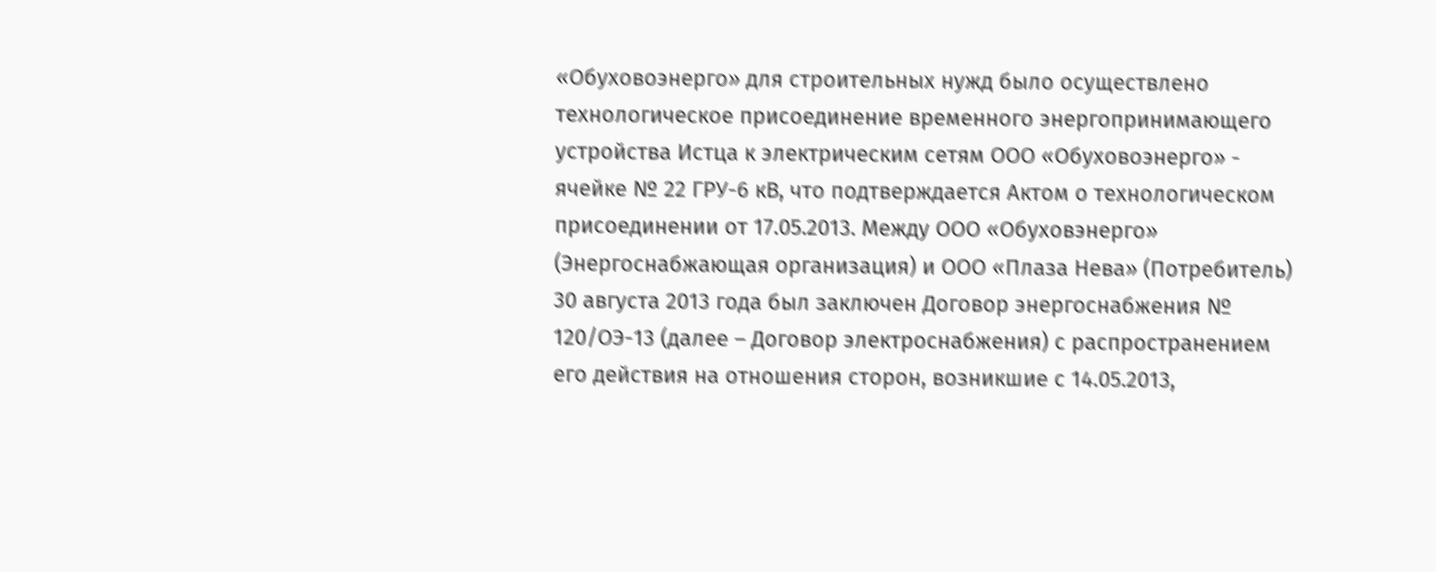«Обуховоэнерго» для строительных нужд было осуществлено технологическое присоединение временного энергопринимающего устройства Истца к электрическим сетям ООО «Обуховоэнерго» - ячейке № 22 ГРУ-6 кВ, что подтверждается Актом о технологическом присоединении от 17.05.2013. Между ООО «Обуховэнерго» (Энергоснабжающая организация) и ООО «Плаза Нева» (Потребитель) 30 августа 2013 года был заключен Договор энергоснабжения № 120/ОЭ-13 (далее – Договор электроснабжения) с распространением его действия на отношения сторон, возникшие с 14.05.2013,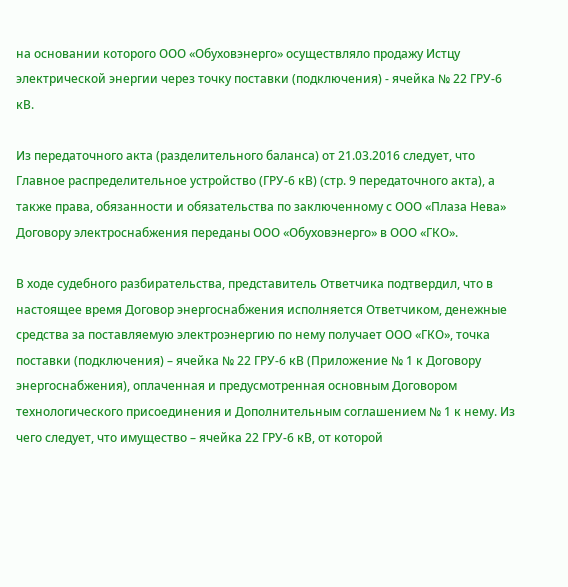на основании которого ООО «Обуховэнерго» осуществляло продажу Истцу электрической энергии через точку поставки (подключения) - ячейка № 22 ГРУ-6 кВ.

Из передаточного акта (разделительного баланса) от 21.03.2016 следует, что Главное распределительное устройство (ГРУ-6 кВ) (стр. 9 передаточного акта), а также права, обязанности и обязательства по заключенному с ООО «Плаза Нева» Договору электроснабжения переданы ООО «Обуховэнерго» в ООО «ГКО».

В ходе судебного разбирательства, представитель Ответчика подтвердил, что в настоящее время Договор энергоснабжения исполняется Ответчиком, денежные средства за поставляемую электроэнергию по нему получает ООО «ГКО», точка поставки (подключения) – ячейка № 22 ГРУ-6 кВ (Приложение № 1 к Договору энергоснабжения), оплаченная и предусмотренная основным Договором технологического присоединения и Дополнительным соглашением № 1 к нему. Из чего следует, что имущество – ячейка 22 ГРУ-6 кВ, от которой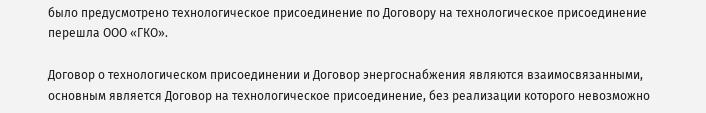было предусмотрено технологическое присоединение по Договору на технологическое присоединение перешла ООО «ГКО».

Договор о технологическом присоединении и Договор энергоснабжения являются взаимосвязанными, основным является Договор на технологическое присоединение, без реализации которого невозможно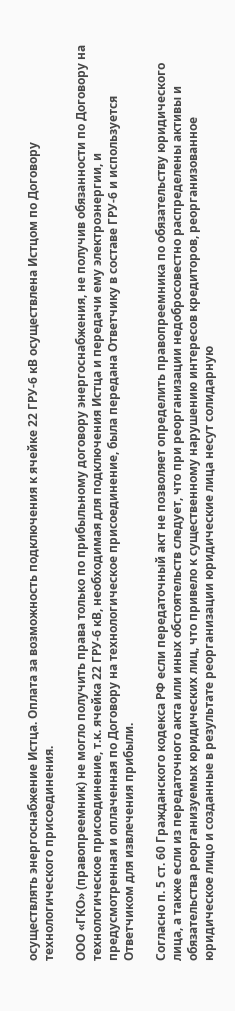осуществлять энергоснабжение Истца. Оплата за возможность подключения к ячейке 22 ГРУ-6 кВ осуществлена Истцом по Договору технологического присоединения.

ООО «ГКО» (правопреемник) не могло получить права только по прибыльному договору энергоснабжения, не получив обязанности по Договору на технологическое присоединение, т.к. ячейка 22 ГРУ-6 кВ, необходимая для подключения Истца и передачи ему электроэнергии, и предусмотренная и оплаченная по Договору на технологическое присоединение, была передана Ответчику в составе ГРУ-6 и используется Ответчиком для извлечения прибыли.

Согласно п. 5 ст. 60 Гражданского кодекса РФ если передаточный акт не позволяет определить правопреемника по обязательству юридического лица, а также если из передаточного акта или иных обстоятельств следует, что при реорганизации недобросовестно распределены активы и обязательства реорганизуемых юридических лиц, что привело к существенному нарушению интересов кредиторов, реорганизованное юридическое лицо и созданные в результате реорганизации юридические лица несут солидарную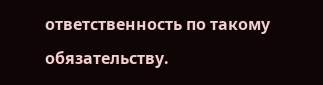ответственность по такому обязательству.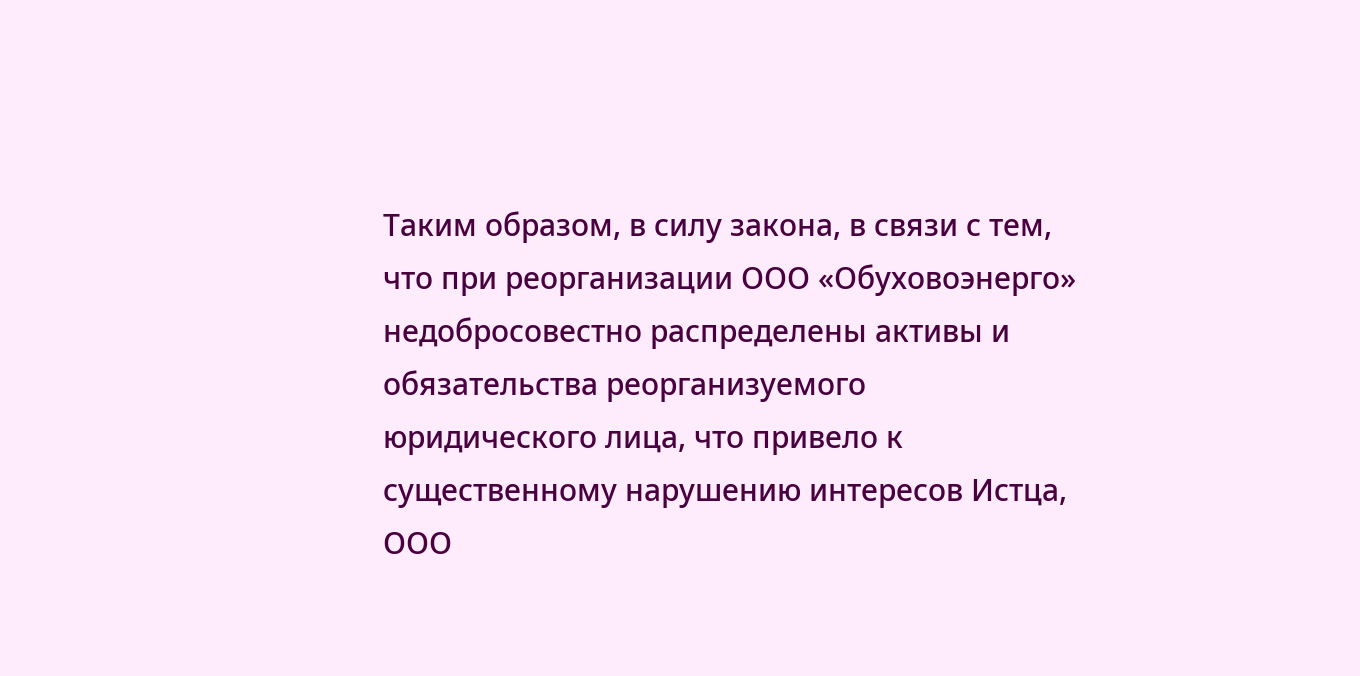Таким образом, в силу закона, в связи с тем, что при реорганизации ООО «Обуховоэнерго» недобросовестно распределены активы и обязательства реорганизуемого юридического лица, что привело к существенному нарушению интересов Истца, ООО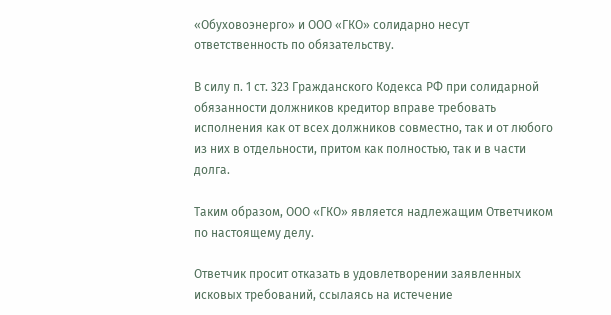«Обуховоэнерго» и ООО «ГКО» солидарно несут ответственность по обязательству.

В силу п. 1 ст. 323 Гражданского Кодекса РФ при солидарной обязанности должников кредитор вправе требовать исполнения как от всех должников совместно, так и от любого из них в отдельности, притом как полностью, так и в части долга.

Таким образом, ООО «ГКО» является надлежащим Ответчиком по настоящему делу.

Ответчик просит отказать в удовлетворении заявленных исковых требований, ссылаясь на истечение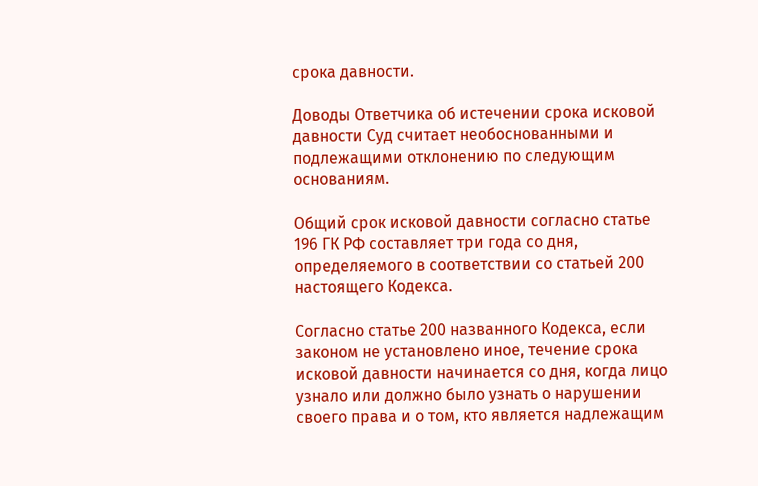срока давности.

Доводы Ответчика об истечении срока исковой давности Суд считает необоснованными и подлежащими отклонению по следующим основаниям.

Общий срок исковой давности согласно статье 196 ГК РФ составляет три года со дня, определяемого в соответствии со статьей 200 настоящего Кодекса.

Согласно статье 200 названного Кодекса, если законом не установлено иное, течение срока исковой давности начинается со дня, когда лицо узнало или должно было узнать о нарушении своего права и о том, кто является надлежащим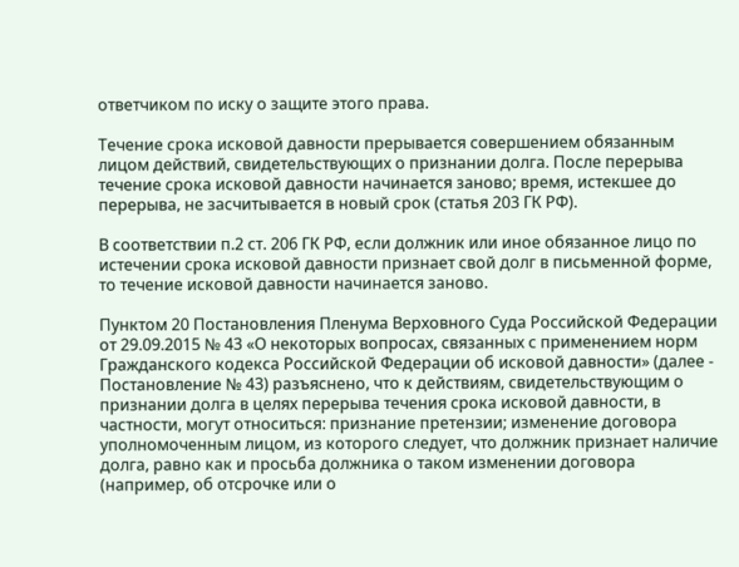ответчиком по иску о защите этого права.

Течение срока исковой давности прерывается совершением обязанным лицом действий, свидетельствующих о признании долга. После перерыва течение срока исковой давности начинается заново; время, истекшее до перерыва, не засчитывается в новый срок (статья 203 ГК РФ).

В соответствии п.2 ст. 206 ГК РФ, если должник или иное обязанное лицо по истечении срока исковой давности признает свой долг в письменной форме, то течение исковой давности начинается заново.

Пунктом 20 Постановления Пленума Верховного Суда Российской Федерации от 29.09.2015 № 43 «О некоторых вопросах, связанных с применением норм Гражданского кодекса Российской Федерации об исковой давности» (далее - Постановление № 43) разъяснено, что к действиям, свидетельствующим о признании долга в целях перерыва течения срока исковой давности, в частности, могут относиться: признание претензии; изменение договора уполномоченным лицом, из которого следует, что должник признает наличие долга, равно как и просьба должника о таком изменении договора (например, об отсрочке или о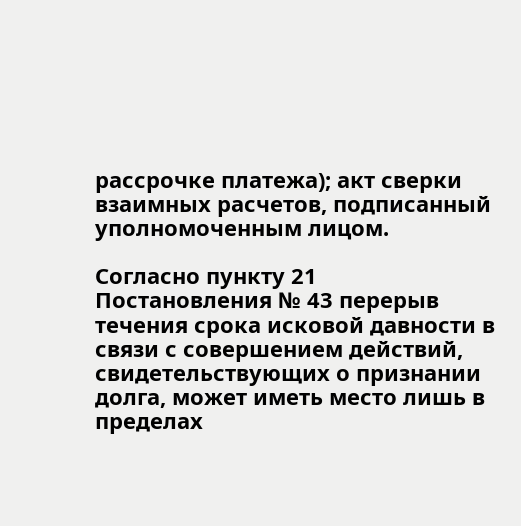рассрочке платежа); акт сверки взаимных расчетов, подписанный уполномоченным лицом.

Согласно пункту 21 Постановления № 43 перерыв течения срока исковой давности в связи с совершением действий, свидетельствующих о признании долга, может иметь место лишь в пределах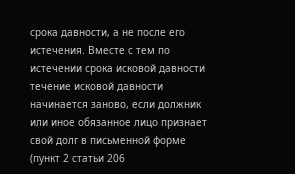срока давности, а не после его истечения. Вместе с тем по истечении срока исковой давности течение исковой давности начинается заново, если должник или иное обязанное лицо признает свой долг в письменной форме (пункт 2 статьи 206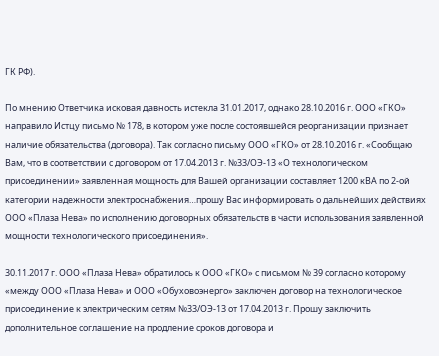ГК РФ).

По мнению Ответчика исковая давность истекла 31.01.2017, однако 28.10.2016 г. ООО «ГКО» направило Истцу письмо № 178, в котором уже после состоявшейся реорганизации признает наличие обязательства (договора). Так согласно письму ООО «ГКО» от 28.10.2016 г. «Сообщаю Вам, что в соответствии с договором от 17.04.2013 г. №33/ОЭ-13 «О технологическом присоединении» заявленная мощность для Вашей организации составляет 1200 кВА по 2-ой категории надежности электроснабжения…прошу Вас информировать о дальнейших действиях ООО «Плаза Нева» по исполнению договорных обязательств в части использования заявленной мощности технологического присоединения».

30.11.2017 г. ООО «Плаза Нева» обратилось к ООО «ГКО» с письмом № 39 согласно которому «между ООО «Плаза Нева» и ООО «Обуховоэнерго» заключен договор на технологическое присоединение к электрическим сетям №33/ОЭ-13 от 17.04.2013 г. Прошу заключить дополнительное соглашение на продление сроков договора и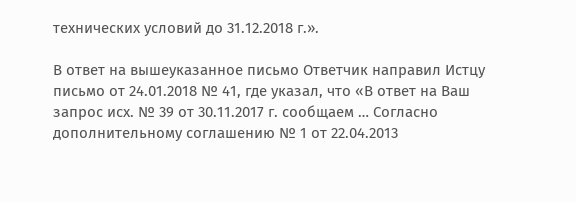технических условий до 31.12.2018 г.».

В ответ на вышеуказанное письмо Ответчик направил Истцу письмо от 24.01.2018 № 41, где указал, что «В ответ на Ваш запрос исх. № 39 от 30.11.2017 г. сообщаем … Согласно дополнительному соглашению № 1 от 22.04.2013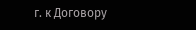г. к Договору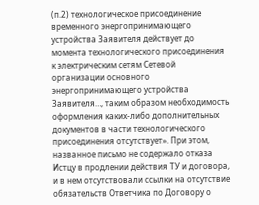(п.2) технологическое присоединение временного энергопринимающего устройства Заявителя действует до момента технологического присоединения к электрическим сетям Сетевой организации основного энергопринимающего устройства Заявителя…, таким образом необходимость оформления каких-либо дополнительных документов в части технологического присоединения отсутствует». При этом, названное письмо не содержало отказа Истцу в продлении действия ТУ и договора, и в нем отсутствовали ссылки на отсутствие обязательств Ответчика по Договору о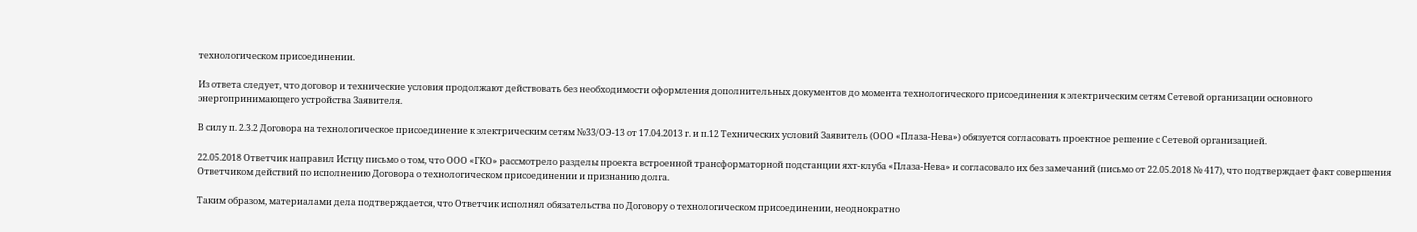технологическом присоединении.

Из ответа следует, что договор и технические условия продолжают действовать без необходимости оформления дополнительных документов до момента технологического присоединения к электрическим сетям Сетевой организации основного энергопринимающего устройства Заявителя.

В силу п. 2.3.2 Договора на технологическое присоединение к электрическим сетям №33/ОЭ-13 от 17.04.2013 г. и п.12 Технических условий Заявитель (ООО «Плаза-Нева») обязуется согласовать проектное решение с Сетевой организацией.

22.05.2018 Ответчик направил Истцу письмо о том, что ООО «ГКО» рассмотрело разделы проекта встроенной трансформаторной подстанции яхт-клуба «Плаза-Нева» и согласовало их без замечаний (письмо от 22.05.2018 № 417), что подтверждает факт совершения Ответчиком действий по исполнению Договора о технологическом присоединении и признанию долга.

Таким образом, материалами дела подтверждается, что Ответчик исполнял обязательства по Договору о технологическом присоединении, неоднократно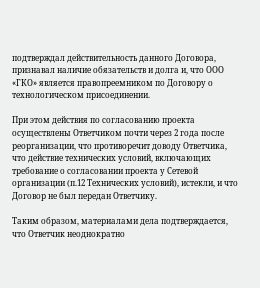подтверждал действительность данного Договора, признавал наличие обязательств и долга и, что ООО «ГКО» является правопреемником по Договору о технологическом присоединении.

При этом действия по согласованию проекта осуществлены Ответчиком почти через 2 года после реорганизации, что противоречит доводу Ответчика, что действие технических условий, включающих требование о согласовании проекта у Сетевой организации (п.12 Технических условий), истекли, и что Договор не был передан Ответчику.

Таким образом, материалами дела подтверждается, что Ответчик неоднократно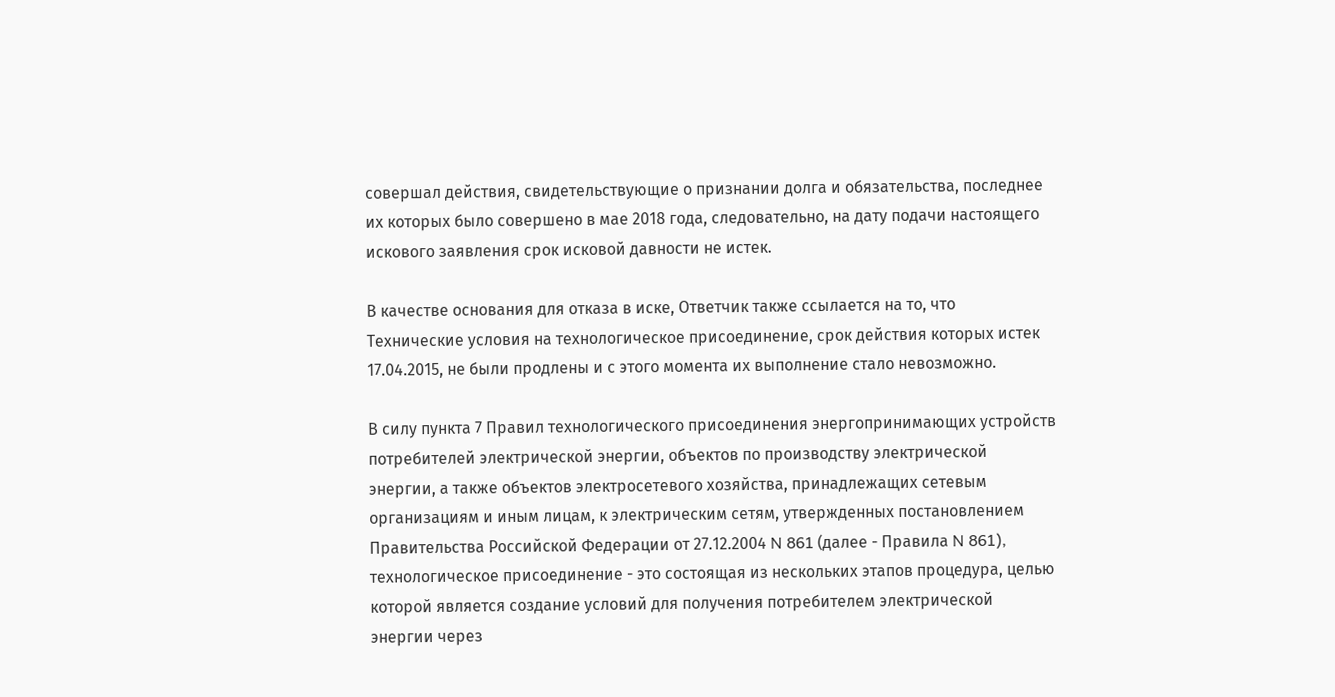совершал действия, свидетельствующие о признании долга и обязательства, последнее их которых было совершено в мае 2018 года, следовательно, на дату подачи настоящего искового заявления срок исковой давности не истек.

В качестве основания для отказа в иске, Ответчик также ссылается на то, что Технические условия на технологическое присоединение, срок действия которых истек 17.04.2015, не были продлены и с этого момента их выполнение стало невозможно.

В силу пункта 7 Правил технологического присоединения энергопринимающих устройств потребителей электрической энергии, объектов по производству электрической энергии, а также объектов электросетевого хозяйства, принадлежащих сетевым организациям и иным лицам, к электрическим сетям, утвержденных постановлением Правительства Российской Федерации от 27.12.2004 N 861 (далее - Правила N 861), технологическое присоединение - это состоящая из нескольких этапов процедура, целью которой является создание условий для получения потребителем электрической энергии через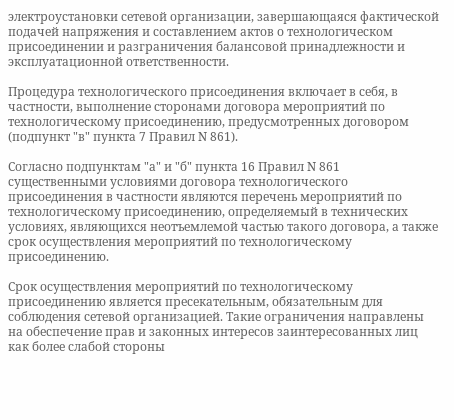электроустановки сетевой организации, завершающаяся фактической подачей напряжения и составлением актов о технологическом присоединении и разграничения балансовой принадлежности и эксплуатационной ответственности.

Процедура технологического присоединения включает в себя, в частности, выполнение сторонами договора мероприятий по технологическому присоединению, предусмотренных договором (подпункт "в" пункта 7 Правил N 861).

Согласно подпунктам "а" и "б" пункта 16 Правил N 861 существенными условиями договора технологического присоединения в частности являются перечень мероприятий по технологическому присоединению, определяемый в технических условиях, являющихся неотъемлемой частью такого договора, а также срок осуществления мероприятий по технологическому присоединению.

Срок осуществления мероприятий по технологическому присоединению является пресекательным, обязательным для соблюдения сетевой организацией. Такие ограничения направлены на обеспечение прав и законных интересов заинтересованных лиц как более слабой стороны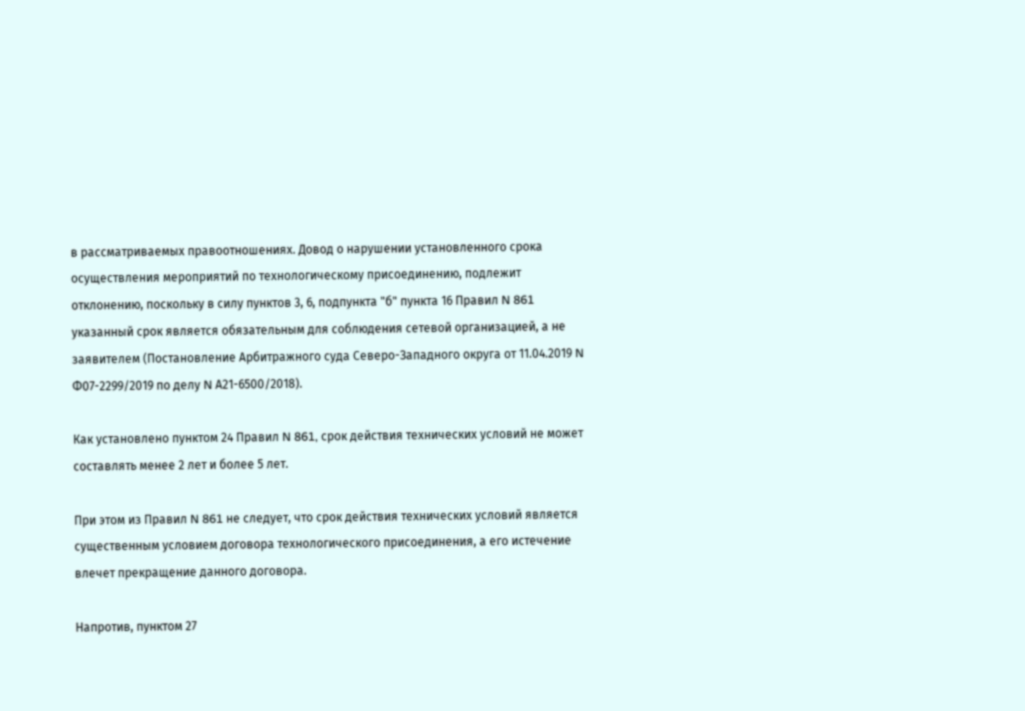в рассматриваемых правоотношениях. Довод о нарушении установленного срока осуществления мероприятий по технологическому присоединению, подлежит отклонению, поскольку в силу пунктов 3, 6, подпункта "б" пункта 16 Правил N 861 указанный срок является обязательным для соблюдения сетевой организацией, а не заявителем (Постановление Арбитражного суда Северо-Западного округа от 11.04.2019 N Ф07-2299/2019 по делу N А21-6500/2018).

Как установлено пунктом 24 Правил N 861, срок действия технических условий не может составлять менее 2 лет и более 5 лет.

При этом из Правил N 861 не следует, что срок действия технических условий является существенным условием договора технологического присоединения, а его истечение влечет прекращение данного договора.

Напротив, пунктом 27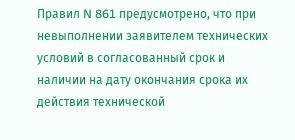Правил N 861 предусмотрено, что при невыполнении заявителем технических условий в согласованный срок и наличии на дату окончания срока их действия технической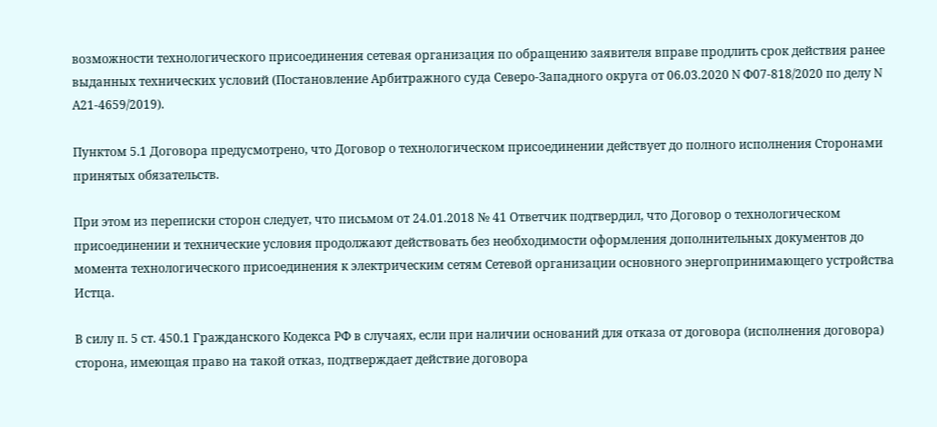возможности технологического присоединения сетевая организация по обращению заявителя вправе продлить срок действия ранее выданных технических условий (Постановление Арбитражного суда Северо-Западного округа от 06.03.2020 N Ф07-818/2020 по делу N А21-4659/2019).

Пунктом 5.1 Договора предусмотрено, что Договор о технологическом присоединении действует до полного исполнения Сторонами принятых обязательств.

При этом из переписки сторон следует, что письмом от 24.01.2018 № 41 Ответчик подтвердил, что Договор о технологическом присоединении и технические условия продолжают действовать без необходимости оформления дополнительных документов до момента технологического присоединения к электрическим сетям Сетевой организации основного энергопринимающего устройства Истца.

В силу п. 5 ст. 450.1 Гражданского Кодекса РФ в случаях, если при наличии оснований для отказа от договора (исполнения договора) сторона, имеющая право на такой отказ, подтверждает действие договора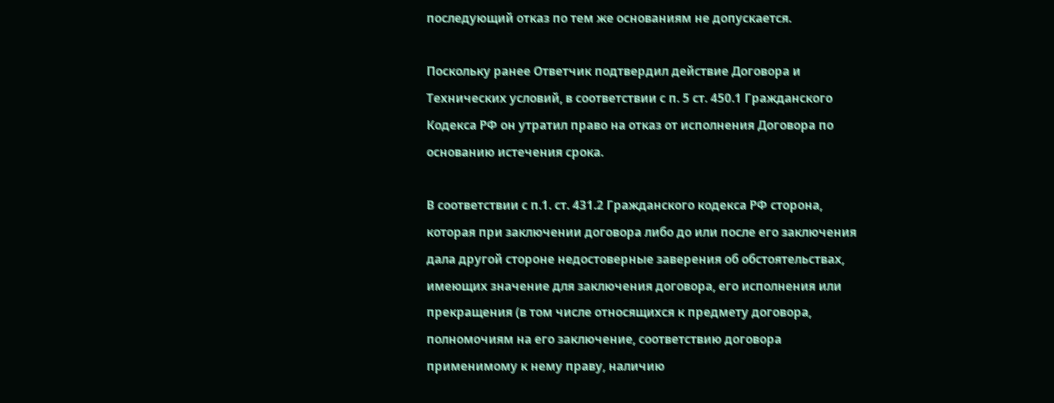последующий отказ по тем же основаниям не допускается.

Поскольку ранее Ответчик подтвердил действие Договора и Технических условий, в соответствии с п. 5 ст. 450.1 Гражданского Кодекса РФ он утратил право на отказ от исполнения Договора по основанию истечения срока.

В соответствии с п.1. ст. 431.2 Гражданского кодекса РФ сторона, которая при заключении договора либо до или после его заключения дала другой стороне недостоверные заверения об обстоятельствах, имеющих значение для заключения договора, его исполнения или прекращения (в том числе относящихся к предмету договора, полномочиям на его заключение, соответствию договора применимому к нему праву, наличию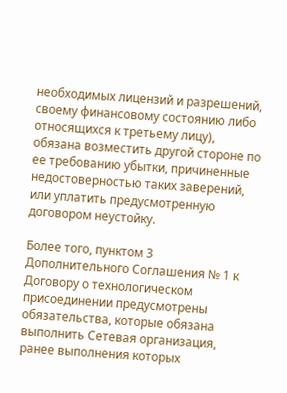необходимых лицензий и разрешений, своему финансовому состоянию либо относящихся к третьему лицу), обязана возместить другой стороне по ее требованию убытки, причиненные недостоверностью таких заверений, или уплатить предусмотренную договором неустойку.

Более того, пунктом 3 Дополнительного Соглашения № 1 к Договору о технологическом присоединении предусмотрены обязательства, которые обязана выполнить Сетевая организация, ранее выполнения которых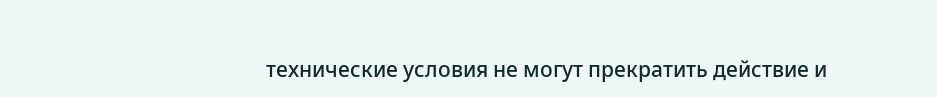технические условия не могут прекратить действие и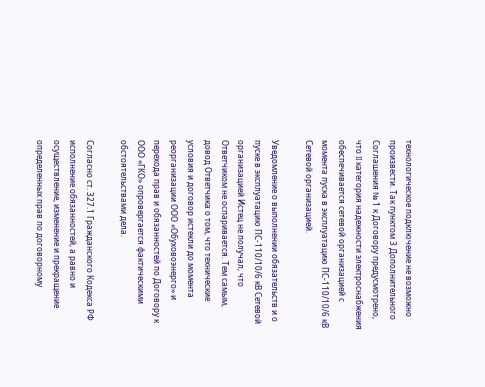технологическое подключение не возможно произвести. Так пунктом 3 Дополнительного Соглашения № 1 к Договору предусмотрено, что II категория надежности электроснабжения обеспечивается сетевой организацией с момента пуска в эксплуатацию ПС-110/10/6 кВ Сетевой организацией.

Уведомление о выполнении обязательств и о пуске в эксплуатацию ПС-110/10/6 кВ Сетевой организацией Истец не получал, что Ответчиком не оспаривается. Тем самым, довод Ответчика о том, что технические условия и договор истекли до момента реорганизации ООО «Обуховоэнерго» и перехода прав и обязанностей по Договору к ООО «ГКО» опровергается фактическими обстоятельствами дела.

Согласно ст. 327.1 Гражданского Кодекса РФ исполнение обязанностей, а равно и осуществление, изменение и прекращение определенных прав по договорному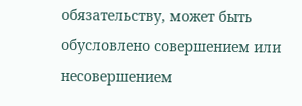обязательству, может быть обусловлено совершением или несовершением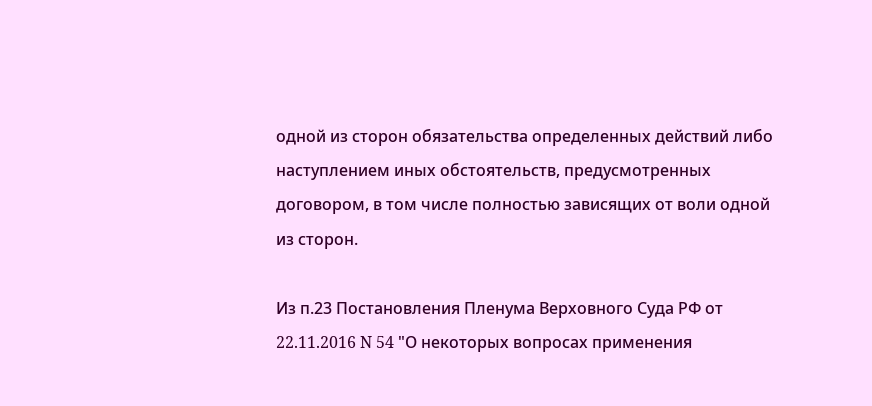одной из сторон обязательства определенных действий либо наступлением иных обстоятельств, предусмотренных договором, в том числе полностью зависящих от воли одной из сторон.

Из п.23 Постановления Пленума Верховного Суда РФ от 22.11.2016 N 54 "О некоторых вопросах применения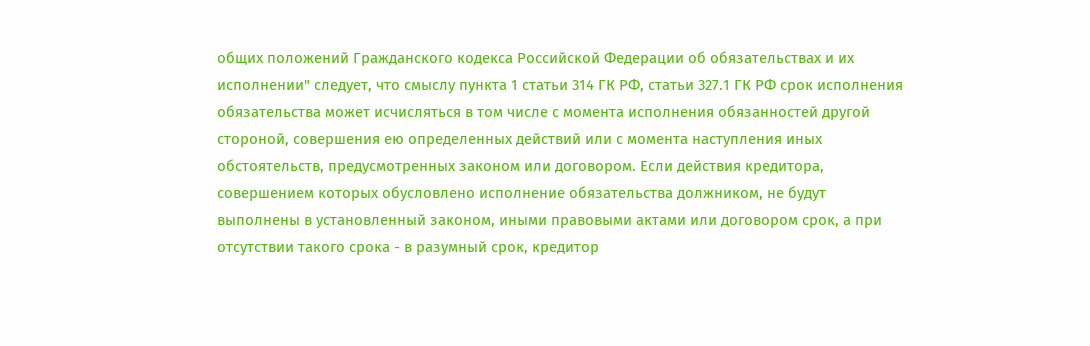общих положений Гражданского кодекса Российской Федерации об обязательствах и их исполнении" следует, что смыслу пункта 1 статьи 314 ГК РФ, статьи 327.1 ГК РФ срок исполнения обязательства может исчисляться в том числе с момента исполнения обязанностей другой стороной, совершения ею определенных действий или с момента наступления иных обстоятельств, предусмотренных законом или договором. Если действия кредитора, совершением которых обусловлено исполнение обязательства должником, не будут выполнены в установленный законом, иными правовыми актами или договором срок, а при отсутствии такого срока - в разумный срок, кредитор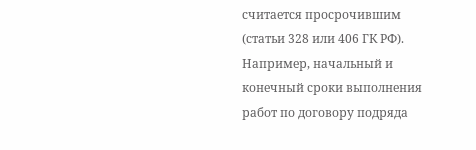считается просрочившим (статьи 328 или 406 ГК РФ). Например, начальный и конечный сроки выполнения работ по договору подряда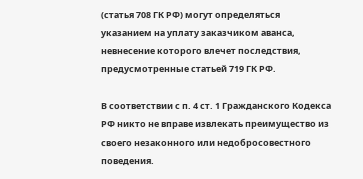(статья 708 ГК РФ) могут определяться указанием на уплату заказчиком аванса, невнесение которого влечет последствия, предусмотренные статьей 719 ГК РФ.

В соответствии с п. 4 ст. 1 Гражданского Кодекса РФ никто не вправе извлекать преимущество из своего незаконного или недобросовестного поведения.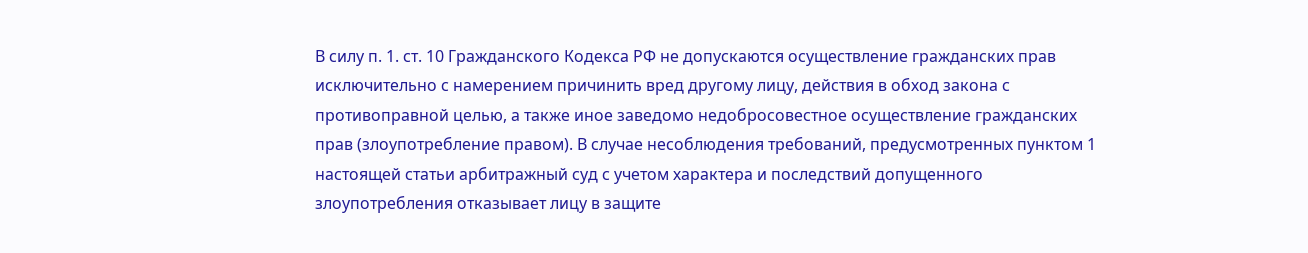В силу п. 1. ст. 10 Гражданского Кодекса РФ не допускаются осуществление гражданских прав исключительно с намерением причинить вред другому лицу, действия в обход закона с противоправной целью, а также иное заведомо недобросовестное осуществление гражданских прав (злоупотребление правом). В случае несоблюдения требований, предусмотренных пунктом 1 настоящей статьи арбитражный суд с учетом характера и последствий допущенного злоупотребления отказывает лицу в защите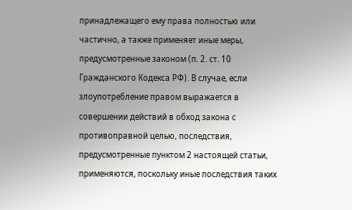принадлежащего ему права полностью или частично, а также применяет иные меры, предусмотренные законом (п. 2. ст. 10 Гражданского Кодекса РФ). В случае, если злоупотребление правом выражается в совершении действий в обход закона с противоправной целью, последствия, предусмотренные пунктом 2 настоящей статьи, применяются, поскольку иные последствия таких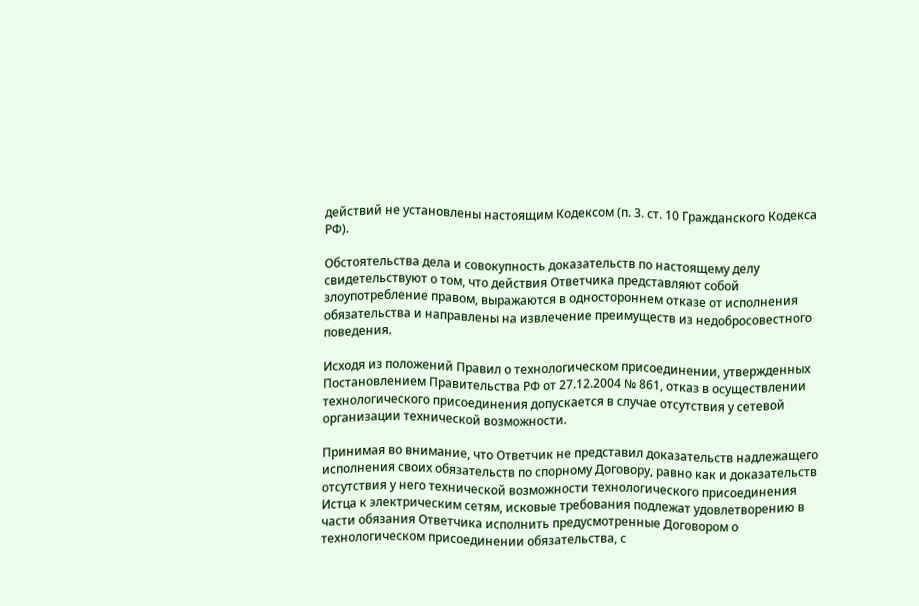действий не установлены настоящим Кодексом (п. 3. ст. 10 Гражданского Кодекса РФ).

Обстоятельства дела и совокупность доказательств по настоящему делу свидетельствуют о том, что действия Ответчика представляют собой злоупотребление правом, выражаются в одностороннем отказе от исполнения обязательства и направлены на извлечение преимуществ из недобросовестного поведения.

Исходя из положений Правил о технологическом присоединении, утвержденных Постановлением Правительства РФ от 27.12.2004 № 861, отказ в осуществлении технологического присоединения допускается в случае отсутствия у сетевой организации технической возможности.

Принимая во внимание, что Ответчик не представил доказательств надлежащего исполнения своих обязательств по спорному Договору, равно как и доказательств отсутствия у него технической возможности технологического присоединения Истца к электрическим сетям, исковые требования подлежат удовлетворению в части обязания Ответчика исполнить предусмотренные Договором о технологическом присоединении обязательства, с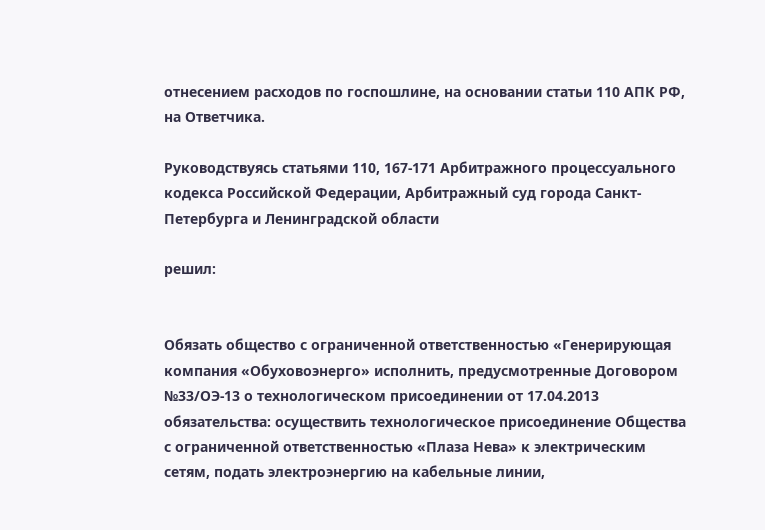отнесением расходов по госпошлине, на основании статьи 110 АПК РФ, на Ответчика.

Руководствуясь статьями 110, 167-171 Арбитражного процессуального кодекса Российской Федерации, Арбитражный суд города Санкт-Петербурга и Ленинградской области

решил:


Обязать общество с ограниченной ответственностью «Генерирующая компания «Обуховоэнерго» исполнить, предусмотренные Договором №33/ОЭ-13 о технологическом присоединении от 17.04.2013 обязательства: осуществить технологическое присоединение Общества с ограниченной ответственностью «Плаза Нева» к электрическим сетям, подать электроэнергию на кабельные линии,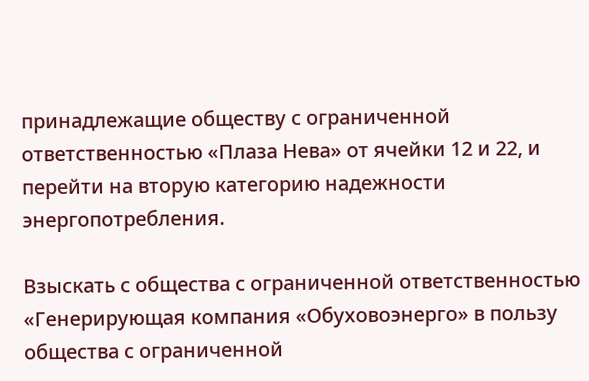принадлежащие обществу с ограниченной ответственностью «Плаза Нева» от ячейки 12 и 22, и перейти на вторую категорию надежности энергопотребления.

Взыскать с общества с ограниченной ответственностью «Генерирующая компания «Обуховоэнерго» в пользу общества с ограниченной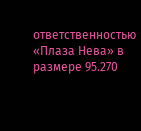ответственностью «Плаза Нева» в размере 95.270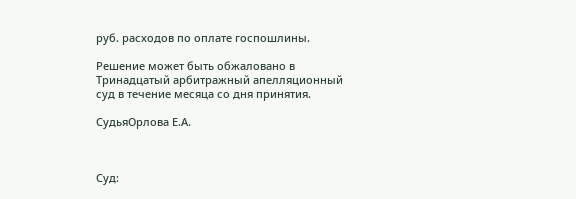руб. расходов по оплате госпошлины.

Решение может быть обжаловано в Тринадцатый арбитражный апелляционный суд в течение месяца со дня принятия.

СудьяОрлова Е.А.



Суд: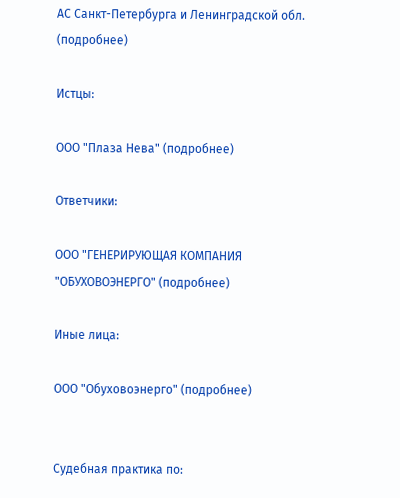АС Санкт-Петербурга и Ленинградской обл. (подробнее)

Истцы:

ООО "Плаза Нева" (подробнее)

Ответчики:

ООО "ГЕНЕРИРУЮЩАЯ КОМПАНИЯ "ОБУХОВОЭНЕРГО" (подробнее)

Иные лица:

ООО "Обуховоэнерго" (подробнее)


Судебная практика по: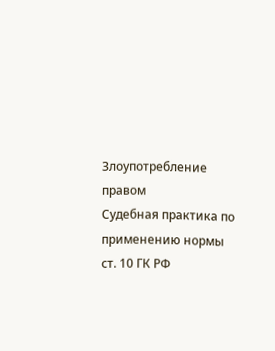Злоупотребление правом
Судебная практика по применению нормы ст. 10 ГК РФ